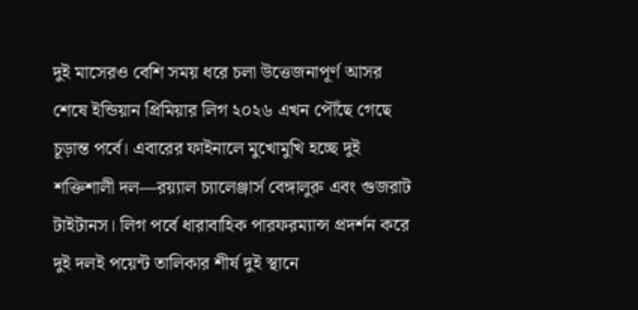দুই মাসেরও বেশি সময় ধরে চলা উত্তেজনাপূর্ণ আসর শেষে ইন্ডিয়ান প্রিমিয়ার লিগ ২০২৬ এখন পৌঁছে গেছে চূড়ান্ত পর্বে। এবারের ফাইনালে মুখোমুখি হচ্ছে দুই শক্তিশালী দল—রয়্যাল চ্যালেঞ্জার্স বেঙ্গালুরু এবং গুজরাট টাইটানস। লিগ পর্বে ধারাবাহিক পারফরম্যান্স প্রদর্শন করে দুই দলই পয়েন্ট তালিকার শীর্ষ দুই স্থানে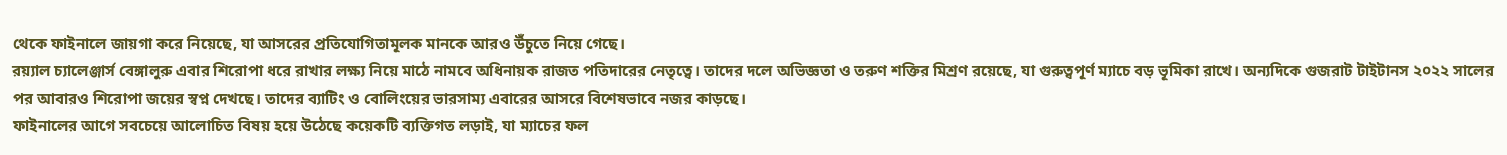থেকে ফাইনালে জায়গা করে নিয়েছে, যা আসরের প্রতিযোগিতামূলক মানকে আরও উঁচুতে নিয়ে গেছে।
রয়্যাল চ্যালেঞ্জার্স বেঙ্গালুরু এবার শিরোপা ধরে রাখার লক্ষ্য নিয়ে মাঠে নামবে অধিনায়ক রাজত পতিদারের নেতৃত্বে। তাদের দলে অভিজ্ঞতা ও তরুণ শক্তির মিশ্রণ রয়েছে, যা গুরুত্বপূর্ণ ম্যাচে বড় ভূমিকা রাখে। অন্যদিকে গুজরাট টাইটানস ২০২২ সালের পর আবারও শিরোপা জয়ের স্বপ্ন দেখছে। তাদের ব্যাটিং ও বোলিংয়ের ভারসাম্য এবারের আসরে বিশেষভাবে নজর কাড়ছে।
ফাইনালের আগে সবচেয়ে আলোচিত বিষয় হয়ে উঠেছে কয়েকটি ব্যক্তিগত লড়াই, যা ম্যাচের ফল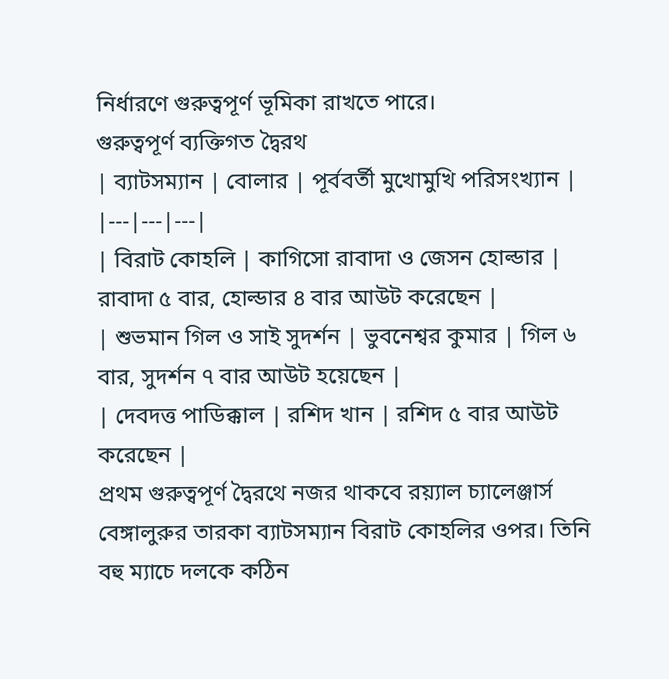নির্ধারণে গুরুত্বপূর্ণ ভূমিকা রাখতে পারে।
গুরুত্বপূর্ণ ব্যক্তিগত দ্বৈরথ
| ব্যাটসম্যান | বোলার | পূর্ববর্তী মুখোমুখি পরিসংখ্যান |
|---|---|---|
| বিরাট কোহলি | কাগিসো রাবাদা ও জেসন হোল্ডার | রাবাদা ৫ বার, হোল্ডার ৪ বার আউট করেছেন |
| শুভমান গিল ও সাই সুদর্শন | ভুবনেশ্বর কুমার | গিল ৬ বার, সুদর্শন ৭ বার আউট হয়েছেন |
| দেবদত্ত পাডিক্কাল | রশিদ খান | রশিদ ৫ বার আউট করেছেন |
প্রথম গুরুত্বপূর্ণ দ্বৈরথে নজর থাকবে রয়্যাল চ্যালেঞ্জার্স বেঙ্গালুরুর তারকা ব্যাটসম্যান বিরাট কোহলির ওপর। তিনি বহু ম্যাচে দলকে কঠিন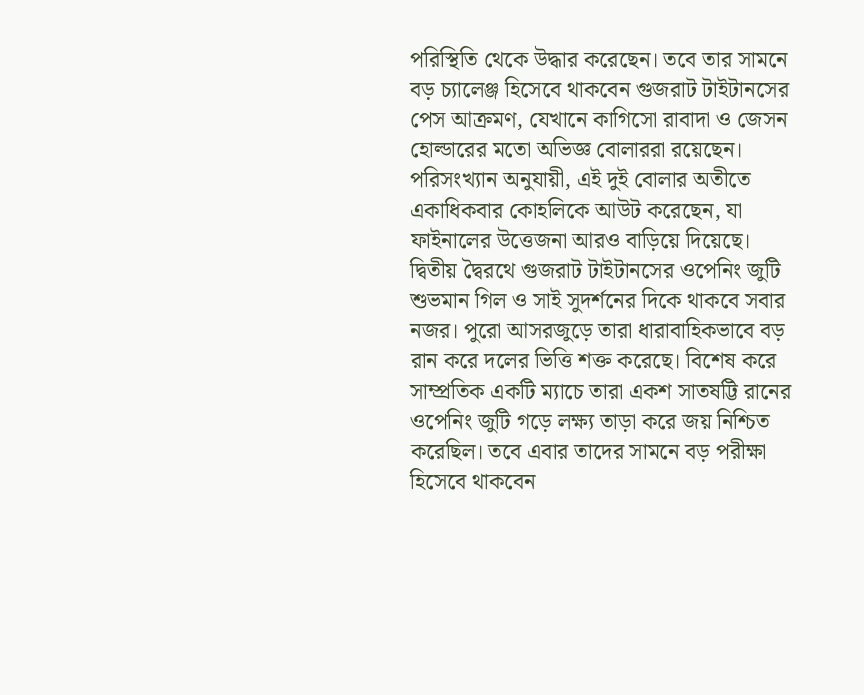পরিস্থিতি থেকে উদ্ধার করেছেন। তবে তার সামনে বড় চ্যালেঞ্জ হিসেবে থাকবেন গুজরাট টাইটানসের পেস আক্রমণ, যেখানে কাগিসো রাবাদা ও জেসন হোল্ডারের মতো অভিজ্ঞ বোলাররা রয়েছেন। পরিসংখ্যান অনুযায়ী, এই দুই বোলার অতীতে একাধিকবার কোহলিকে আউট করেছেন, যা ফাইনালের উত্তেজনা আরও বাড়িয়ে দিয়েছে।
দ্বিতীয় দ্বৈরথে গুজরাট টাইটানসের ওপেনিং জুটি শুভমান গিল ও সাই সুদর্শনের দিকে থাকবে সবার নজর। পুরো আসরজুড়ে তারা ধারাবাহিকভাবে বড় রান করে দলের ভিত্তি শক্ত করেছে। বিশেষ করে সাম্প্রতিক একটি ম্যাচে তারা একশ সাতষট্টি রানের ওপেনিং জুটি গড়ে লক্ষ্য তাড়া করে জয় নিশ্চিত করেছিল। তবে এবার তাদের সামনে বড় পরীক্ষা হিসেবে থাকবেন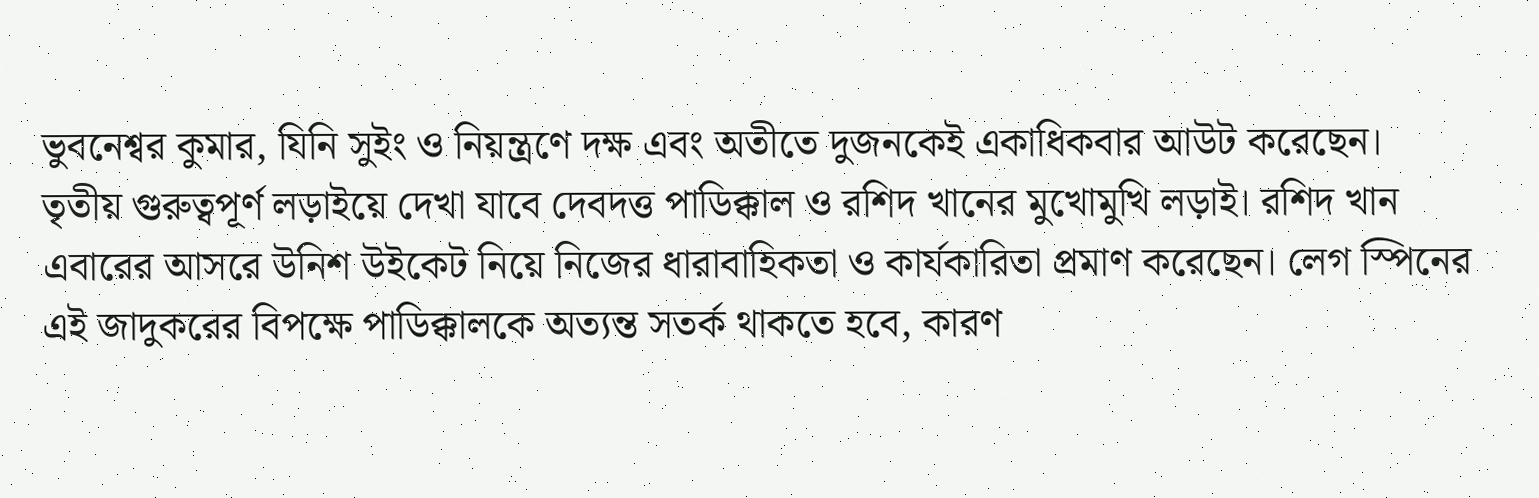ভুবনেশ্বর কুমার, যিনি সুইং ও নিয়ন্ত্রণে দক্ষ এবং অতীতে দুজনকেই একাধিকবার আউট করেছেন।
তৃতীয় গুরুত্বপূর্ণ লড়াইয়ে দেখা যাবে দেবদত্ত পাডিক্কাল ও রশিদ খানের মুখোমুখি লড়াই। রশিদ খান এবারের আসরে উনিশ উইকেট নিয়ে নিজের ধারাবাহিকতা ও কার্যকারিতা প্রমাণ করেছেন। লেগ স্পিনের এই জাদুকরের বিপক্ষে পাডিক্কালকে অত্যন্ত সতর্ক থাকতে হবে, কারণ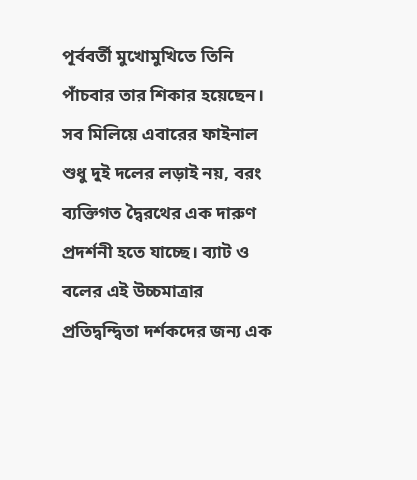পূর্ববর্তী মুখোমুখিতে তিনি পাঁচবার তার শিকার হয়েছেন।
সব মিলিয়ে এবারের ফাইনাল শুধু দুই দলের লড়াই নয়, বরং ব্যক্তিগত দ্বৈরথের এক দারুণ প্রদর্শনী হতে যাচ্ছে। ব্যাট ও বলের এই উচ্চমাত্রার প্রতিদ্বন্দ্বিতা দর্শকদের জন্য এক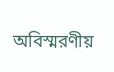অবিস্মরণীয়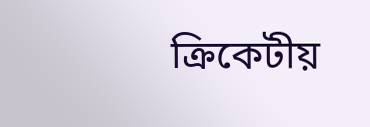ক্রিকেটীয়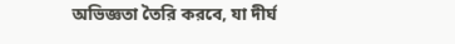অভিজ্ঞতা তৈরি করবে, যা দীর্ঘ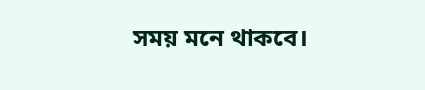সময় মনে থাকবে।